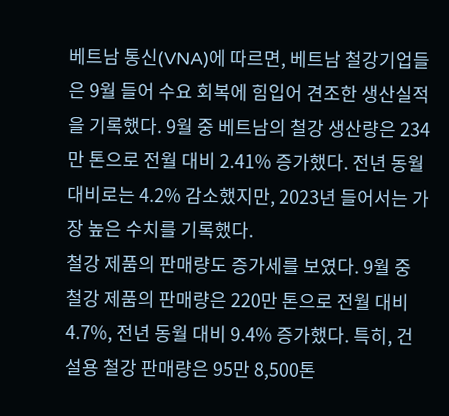베트남 통신(VNA)에 따르면, 베트남 철강기업들은 9월 들어 수요 회복에 힘입어 견조한 생산실적을 기록했다. 9월 중 베트남의 철강 생산량은 234만 톤으로 전월 대비 2.41% 증가했다. 전년 동월 대비로는 4.2% 감소했지만, 2023년 들어서는 가장 높은 수치를 기록했다.
철강 제품의 판매량도 증가세를 보였다. 9월 중 철강 제품의 판매량은 220만 톤으로 전월 대비 4.7%, 전년 동월 대비 9.4% 증가했다. 특히, 건설용 철강 판매량은 95만 8,500톤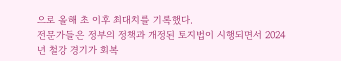으로 올해 초 이후 최대치를 기록했다.
전문가들은 정부의 정책과 개정된 토지법이 시행되면서 2024년 철강 경기가 회복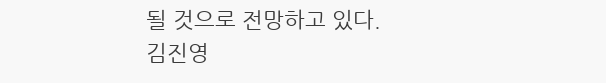될 것으로 전망하고 있다.
김진영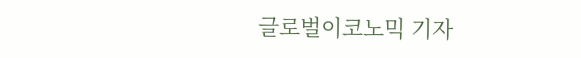글로벌이코노믹 기자